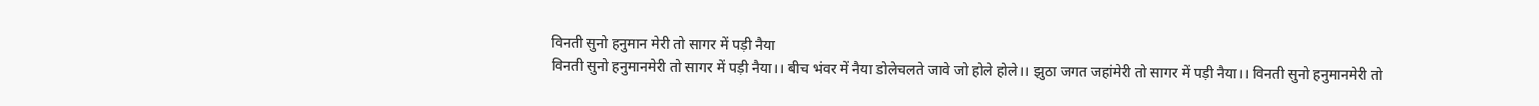विनती सुनो हनुमान मेरी तो सागर में पड़ी नैया
विनती सुनो हनुमानमेरी तो सागर में पड़ी नैया।। बीच भंवर में नैया डोलेचलते जावे जो होले होले।। झुठा जगत जहांमेरी तो सागर में पड़ी नैया।। विनती सुनो हनुमानमेरी तो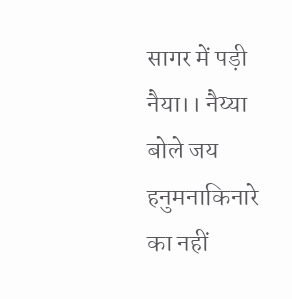सागर में पड़ी नैया।। नैय्या बोले जय हनुमनाकिनारे का नहीं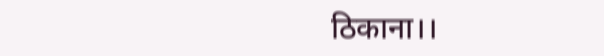ठिकाना।।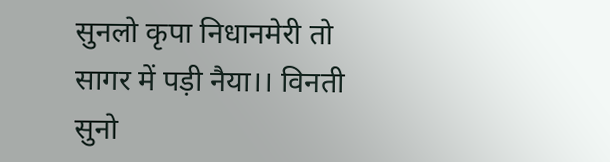सुनलो कृपा निधानमेरी तो सागर में पड़ी नैया।। विनती सुनो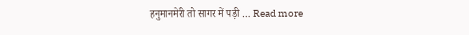हनुमानमेरी तो सागर में पड़ी … Read more